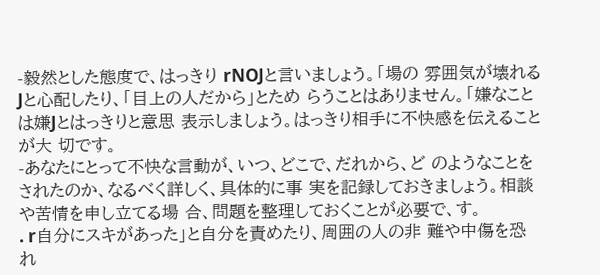‑毅然とした態度で、はっきり rNOJと言いましょう。「場の 雰囲気が壊れるJと心配したり、「目上の人だから」とため らうことはありません。「嫌なことは嫌Jとはっきりと意思 表示しましょう。はっきり相手に不快感を伝えることが大 切です。
‑あなたにとって不快な言動が、いつ、どこで、だれから、ど のようなことをされたのか、なるべく詳しく、具体的に事 実を記録しておきましょう。相談や苦情を申し立てる場 合、問題を整理しておくことが必要で、す。
. r自分にスキがあった」と自分を責めたり、周囲の人の非 難や中傷を恐れ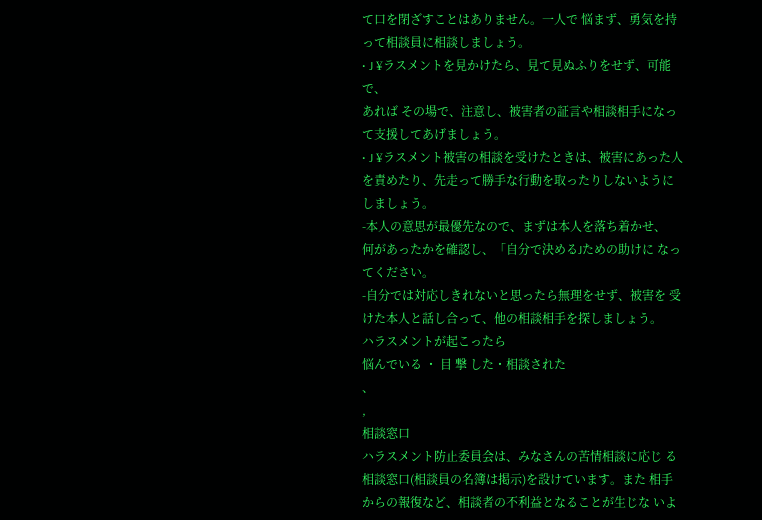て口を閉ざすことはありません。一人で 悩まず、勇気を持って相談員に相談しましょう。
• J ¥ラスメントを見かけたら、見て見ぬふりをせず、可能で、
あれば その場で、注意し、被害者の証言や相談相手になっ て支援してあげましょう。
• J ¥ラスメント被害の相談を受けたときは、被害にあった人 を責めたり、先走って勝手な行動を取ったりしないように
しましょう。
‑本人の意思が最優先なので、まずは本人を落ち着かせ、
何があったかを確認し、「自分で決めるJための助けに なってください。
‑自分では対応しきれないと思ったら無理をせず、被害を 受けた本人と話し合って、他の相談相手を探しましょう。
ハラスメントが起こったら
悩んでいる ・ 目 撃 した・相談された
、
,
相談窓口
ハラスメント防止委員会は、みなさんの苦情相談に応じ る相談窓口(相談員の名簿は掲示)を設けています。また 相手からの報復など、相談者の不利益となることが生じな いよ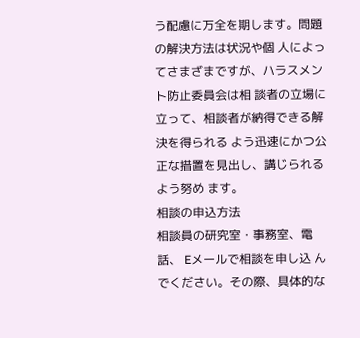う配慮に万全を期します。問題の解決方法は状況や個 人によってさまざまですが、ハラスメント防止委員会は相 談者の立場に立って、相談者が納得できる解決を得られる よう迅速にかつ公正な措置を見出し、講じられるよう努め ます。
相談の申込方法
相談員の研究室・事務室、電話、 Eメールで相談を申し込 んでください。その際、具体的な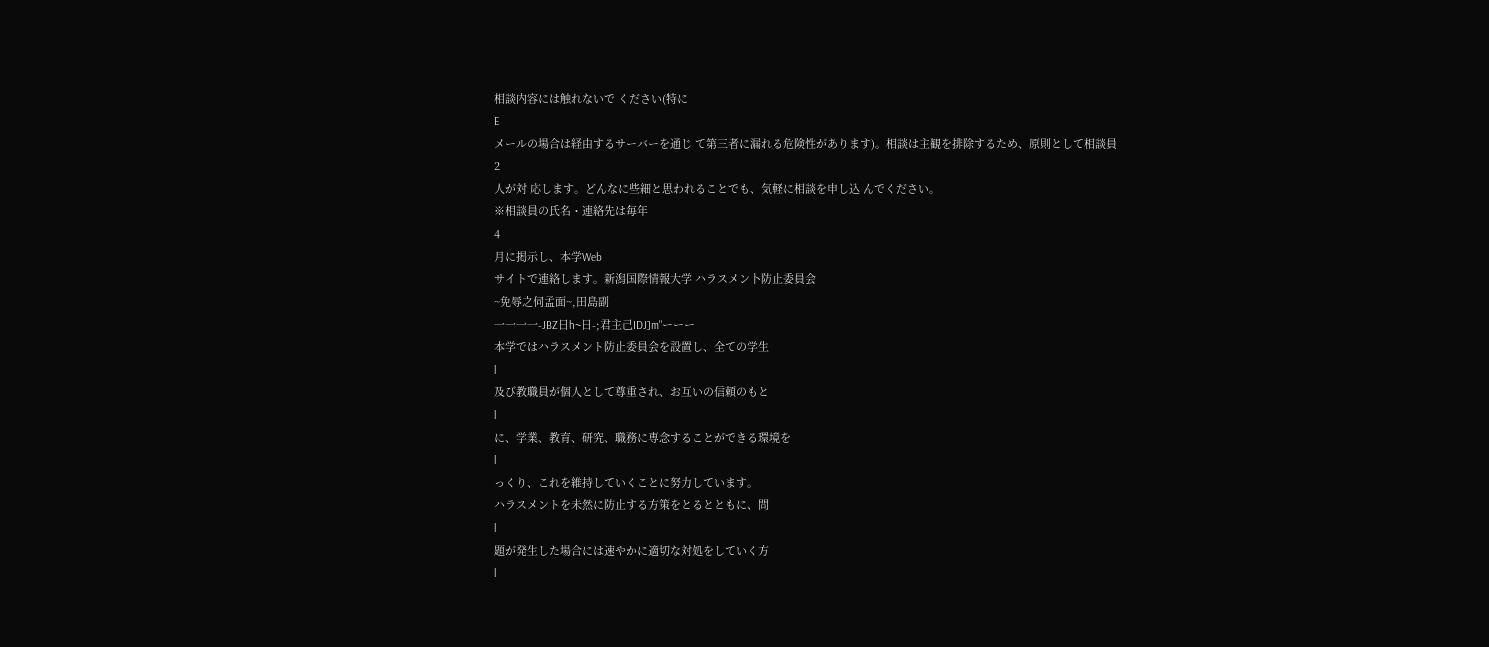相談内容には触れないで ください(特に
E
メールの場合は経由するサーバーを通じ て第三者に漏れる危険性があります)。相談は主観を排除するため、原則として相談員
2
人が対 応します。どんなに些細と思われることでも、気軽に相談を申し込 んでください。
※相談員の氏名・連絡先は毎年
4
月に掲示し、本学Web
サイトで連絡します。新潟国際情報大学 ハラスメン卜防止委員会
~免辱之伺孟面~,田島副
一一一一-JBZ日h~日-;君主己IDJ]m"ーーー
本学ではハラスメント防止委員会を設置し、全ての学生
l
及び教職員が個人として尊重され、お互いの信頼のもと
l
に、学業、教育、研究、職務に専念することができる環境を
l
っくり、これを維持していくことに努力しています。
ハラスメントを未然に防止する方策をとるとともに、問
l
題が発生した場合には速やかに適切な対処をしていく方
l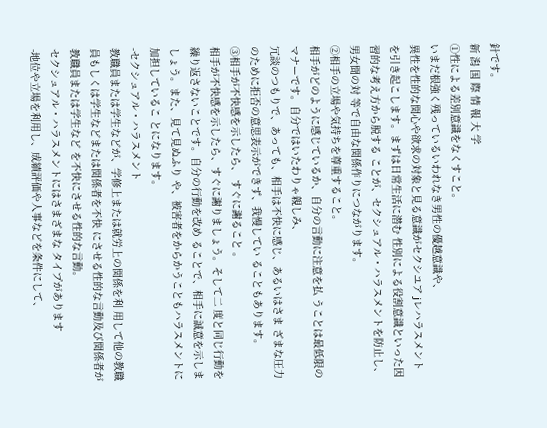針です。
新 潟 国 際 情 報 大 学
①性による差別意識をなくすこと。
いまだ根強く残っているいわれなき男性の優越意識や、
異性を性的な関心や欲求の対象と見る意識がセクシユア jレハラスメントを引き起こします。まずは日常生活に潜む 性別による役割意識といった因習的な考え方から脱する ことが、セクシュアル・ハラスメントを防止し、男女聞の対 等で自由な関係作りにつながります。
②相手の立場や気持ちを尊重すること。
相手がどのように感じているか、自分の言動に注意を払 うことは最低限のマナーです。自分ではいたわりゃ親しみ、
冗談のつもりで、あっても、相手は不快に感じ、あるいはさま ざまな圧力のために拒否の意思表示ができず、我慢してい ることもあります。
③相手が不快感を示したら、 すぐに謝ること 。
相手が不快感を示したら、すぐに謝りましょう。そして二 度と同じ行動を繰り返さないことです。自分の行動を改め ることで、相手に誠意を示しましょう。また、見て見ぬふり や、被害者をからかうこともハラスメントに加担しているこ とになります。
‑セクシュアル・ハラスメント
教職員または学生などが、学修上または就労上の関係を利 用して他の教職員もしくは学生などまたは関係者を不快 にさせる性的な言動及び関係者が教職員または学生など を不快にさせる性的な言動。
セクシュアル・ハラスメントにはさまざまな タイプがあります
‑地位や立場を利用し、成績評価や人事などを条件にして、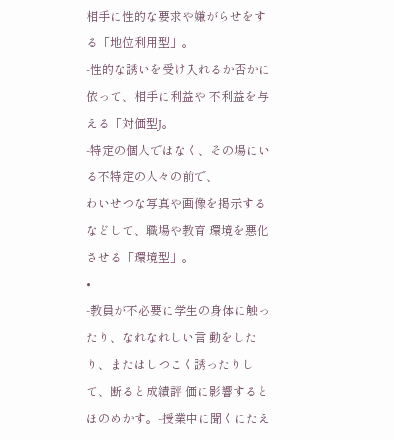相手に性的な要求や嫌がらせをする「地位利用型」。
‑性的な誘いを受け入れるか否かに依って、相手に利益や 不利益を与える「対価型J。
‑特定の個人ではなく、その場にいる不特定の人々の前で、
わいせつな写真や画像を掲示するなどして、職場や教育 環境を悪化させる「環境型」。
•
‑教員が不必要に学生の身体に触ったり、なれなれしい言 動をしたり、またはしつこく誘ったりして、断ると成績評 価に影響するとほのめかす。‑授業中に聞くにたえ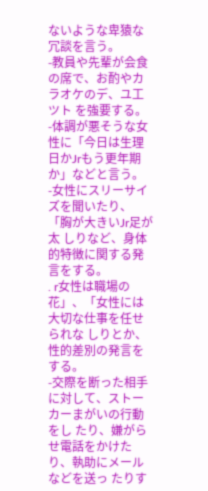ないような卑猿な冗談を言う。
‑教員や先輩が会食の席で、お酌やカラオケのデ、ユ工ツト を強要する。
‑体調が悪そうな女性に「今日は生理日かJrもう更年期 か」などと言う。
‑女性にスリーサイズを聞いたり、「胸が大きいJr足が太 しりなど、身体的特徴に関する発言をする。
. r女性は職場の花」、「女性には大切な仕事を任せられな しりとか、性的差別の発言をする。
‑交際を断った相手に対して、ストーカーまがいの行動をし たり、嫌がらせ電話をかけたり、執助にメールなどを送っ たりす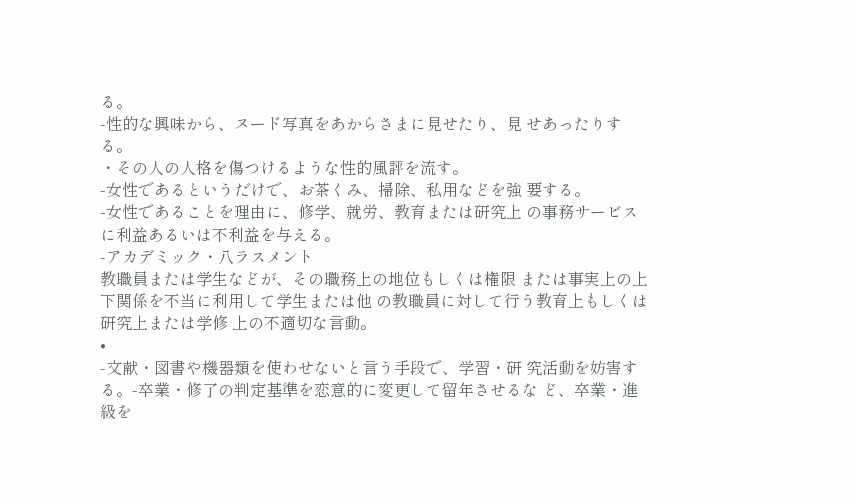る。
‑性的な興味から、ヌード写真をあからさまに見せたり、見 せあったりする。
・その人の人格を傷つけるような性的風評を流す。
‑女性であるというだけで、お茶くみ、掃除、私用などを強 要する。
‑女性であることを理由に、修学、就労、教育または研究上 の事務サービスに利益あるいは不利益を与える。
‑アカデミック・八ラスメント
教職員または学生などが、その職務上の地位もしくは権限 または事実上の上下関係を不当に利用して学生または他 の教職員に対して行う教育上もしくは研究上または学修 上の不適切な言動。
•
‑文献・図書や機器類を使わせないと言う手段で、学習・研 究活動を妨害する。‑卒業・修了の判定基準を恋意的に変更して留年させるな ど、卒業・進級を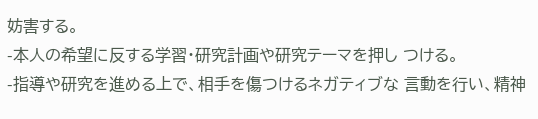妨害する。
‑本人の希望に反する学習・研究計画や研究テーマを押し つける。
‑指導や研究を進める上で、相手を傷つけるネガティブな 言動を行い、精神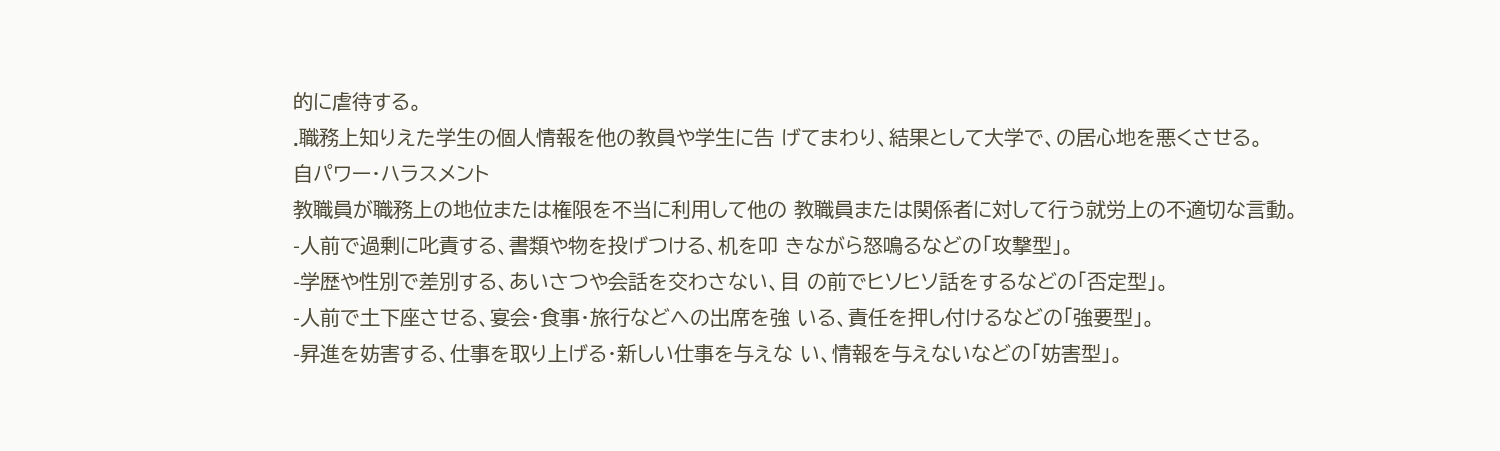的に虐待する。
.職務上知りえた学生の個人情報を他の教員や学生に告 げてまわり、結果として大学で、の居心地を悪くさせる。
自パワー・ハラスメント
教職員が職務上の地位または権限を不当に利用して他の 教職員または関係者に対して行う就労上の不適切な言動。
‑人前で過剰に叱責する、書類や物を投げつける、机を叩 きながら怒鳴るなどの「攻撃型」。
‑学歴や性別で差別する、あいさつや会話を交わさない、目 の前でヒソヒソ話をするなどの「否定型」。
‑人前で土下座させる、宴会・食事・旅行などへの出席を強 いる、責任を押し付けるなどの「強要型」。
‑昇進を妨害する、仕事を取り上げる・新しい仕事を与えな い、情報を与えないなどの「妨害型」。